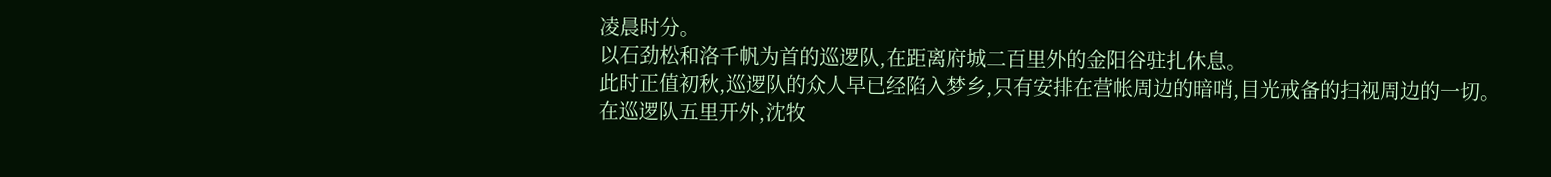凌晨时分。
以石劲松和洛千帆为首的巡逻队,在距离府城二百里外的金阳谷驻扎休息。
此时正值初秋,巡逻队的众人早已经陷入梦乡,只有安排在营帐周边的暗哨,目光戒备的扫视周边的一切。
在巡逻队五里开外,沈牧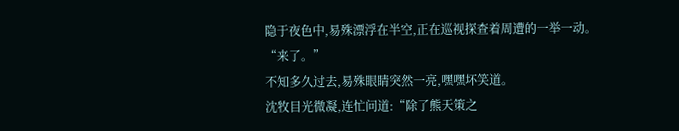隐于夜色中,易殊漂浮在半空,正在巡视探查着周遭的一举一动。
“来了。”
不知多久过去,易殊眼睛突然一亮,嘿嘿坏笑道。
沈牧目光微凝,连忙问道:“除了熊天策之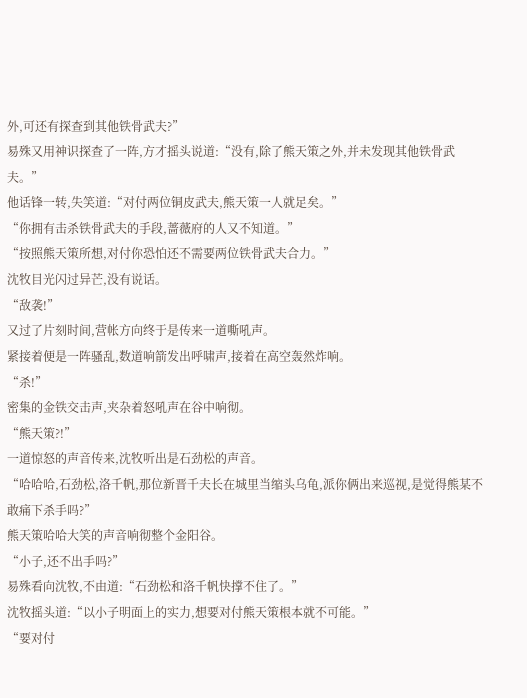外,可还有探查到其他铁骨武夫?”
易殊又用神识探查了一阵,方才摇头说道:“没有,除了熊天策之外,并未发现其他铁骨武夫。”
他话锋一转,失笑道:“对付两位铜皮武夫,熊天策一人就足矣。”
“你拥有击杀铁骨武夫的手段,蔷薇府的人又不知道。”
“按照熊天策所想,对付你恐怕还不需要两位铁骨武夫合力。”
沈牧目光闪过异芒,没有说话。
“敌袭!”
又过了片刻时间,营帐方向终于是传来一道嘶吼声。
紧接着便是一阵骚乱,数道响箭发出呼啸声,接着在高空轰然炸响。
“杀!”
密集的金铁交击声,夹杂着怒吼声在谷中响彻。
“熊天策?!”
一道惊怒的声音传来,沈牧听出是石劲松的声音。
“哈哈哈,石劲松,洛千帆,那位新晋千夫长在城里当缩头乌龟,派你俩出来巡视,是觉得熊某不敢痛下杀手吗?”
熊天策哈哈大笑的声音响彻整个金阳谷。
“小子,还不出手吗?”
易殊看向沈牧,不由道:“石劲松和洛千帆快撑不住了。”
沈牧摇头道:“以小子明面上的实力,想要对付熊天策根本就不可能。”
“要对付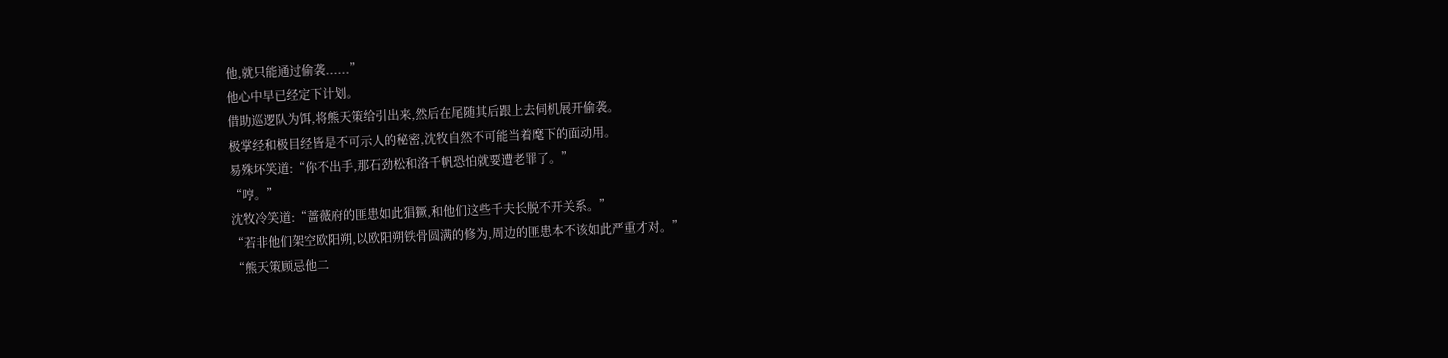他,就只能通过偷袭......”
他心中早已经定下计划。
借助巡逻队为饵,将熊天策给引出来,然后在尾随其后跟上去伺机展开偷袭。
极掌经和极目经皆是不可示人的秘密,沈牧自然不可能当着麾下的面动用。
易殊坏笑道:“你不出手,那石劲松和洛千帆恐怕就要遭老罪了。”
“哼。”
沈牧冷笑道:“蔷薇府的匪患如此猖獗,和他们这些千夫长脱不开关系。”
“若非他们架空欧阳朔,以欧阳朔铁骨圆满的修为,周边的匪患本不该如此严重才对。”
“熊天策顾忌他二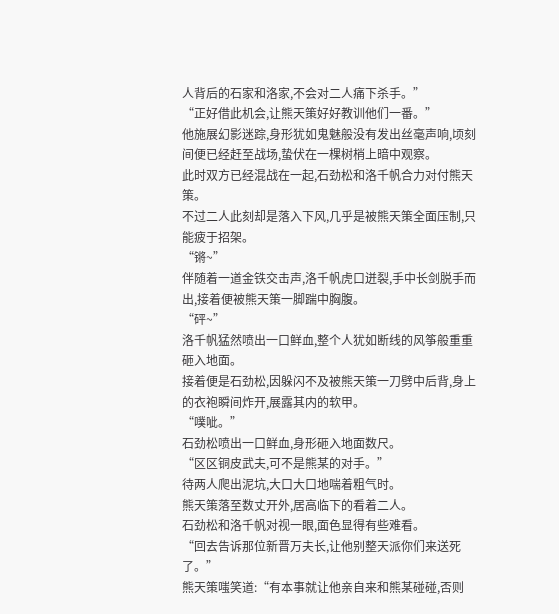人背后的石家和洛家,不会对二人痛下杀手。”
“正好借此机会,让熊天策好好教训他们一番。”
他施展幻影迷踪,身形犹如鬼魅般没有发出丝毫声响,顷刻间便已经赶至战场,蛰伏在一棵树梢上暗中观察。
此时双方已经混战在一起,石劲松和洛千帆合力对付熊天策。
不过二人此刻却是落入下风,几乎是被熊天策全面压制,只能疲于招架。
“锵~”
伴随着一道金铁交击声,洛千帆虎口迸裂,手中长剑脱手而出,接着便被熊天策一脚踹中胸腹。
“砰~”
洛千帆猛然喷出一口鲜血,整个人犹如断线的风筝般重重砸入地面。
接着便是石劲松,因躲闪不及被熊天策一刀劈中后背,身上的衣袍瞬间炸开,展露其内的软甲。
“噗呲。”
石劲松喷出一口鲜血,身形砸入地面数尺。
“区区铜皮武夫,可不是熊某的对手。”
待两人爬出泥坑,大口大口地喘着粗气时。
熊天策落至数丈开外,居高临下的看着二人。
石劲松和洛千帆对视一眼,面色显得有些难看。
“回去告诉那位新晋万夫长,让他别整天派你们来送死了。”
熊天策嗤笑道:“有本事就让他亲自来和熊某碰碰,否则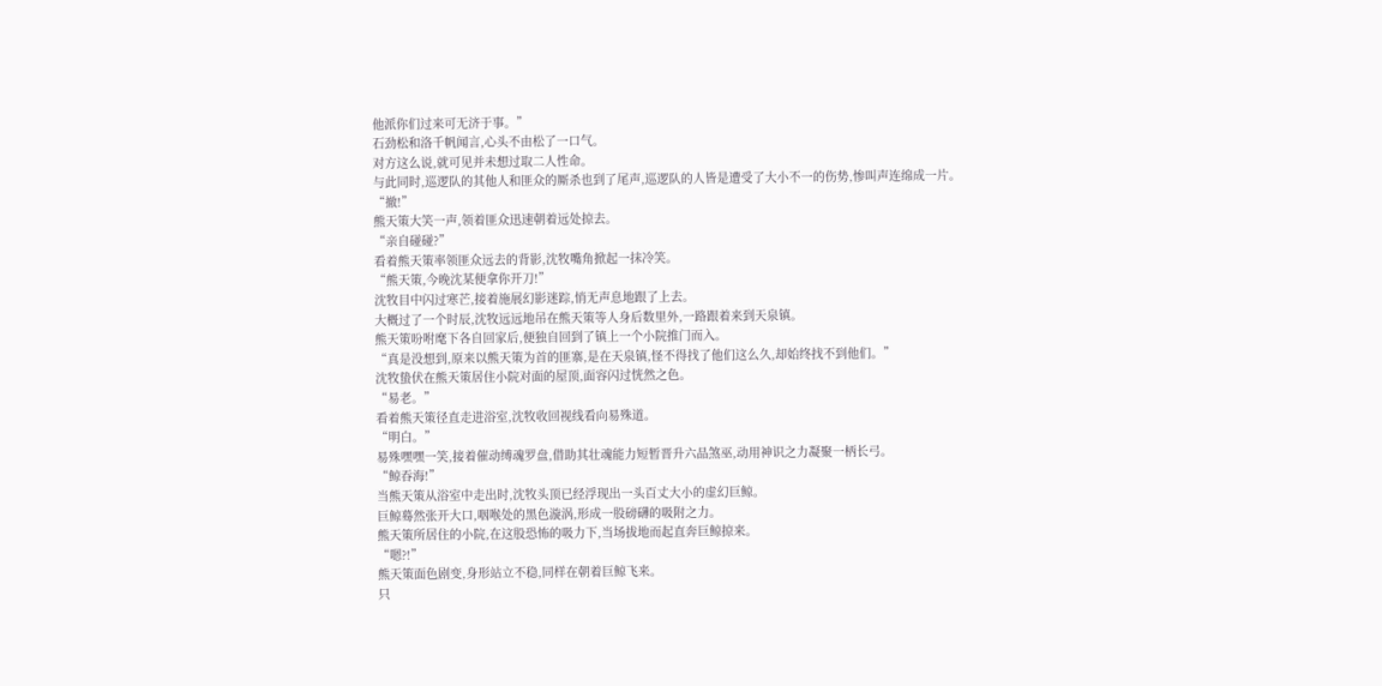他派你们过来可无济于事。”
石劲松和洛千帆闻言,心头不由松了一口气。
对方这么说,就可见并未想过取二人性命。
与此同时,巡逻队的其他人和匪众的厮杀也到了尾声,巡逻队的人皆是遭受了大小不一的伤势,惨叫声连绵成一片。
“撤!”
熊天策大笑一声,领着匪众迅速朝着远处掠去。
“亲自碰碰?”
看着熊天策率领匪众远去的背影,沈牧嘴角掀起一抹冷笑。
“熊天策,今晚沈某便拿你开刀!”
沈牧目中闪过寒芒,接着施展幻影迷踪,悄无声息地跟了上去。
大概过了一个时辰,沈牧远远地吊在熊天策等人身后数里外,一路跟着来到天泉镇。
熊天策吩咐麾下各自回家后,便独自回到了镇上一个小院推门而入。
“真是没想到,原来以熊天策为首的匪寨,是在天泉镇,怪不得找了他们这么久,却始终找不到他们。”
沈牧蛰伏在熊天策居住小院对面的屋顶,面容闪过恍然之色。
“易老。”
看着熊天策径直走进浴室,沈牧收回视线看向易殊道。
“明白。”
易殊嘿嘿一笑,接着催动缚魂罗盘,借助其壮魂能力短暂晋升六品煞巫,动用神识之力凝聚一柄长弓。
“鲸吞海!”
当熊天策从浴室中走出时,沈牧头顶已经浮现出一头百丈大小的虚幻巨鲸。
巨鲸蓦然张开大口,咽喉处的黑色漩涡,形成一股磅礴的吸附之力。
熊天策所居住的小院,在这股恐怖的吸力下,当场拔地而起直奔巨鲸掠来。
“嗯?!”
熊天策面色剧变,身形站立不稳,同样在朝着巨鲸飞来。
只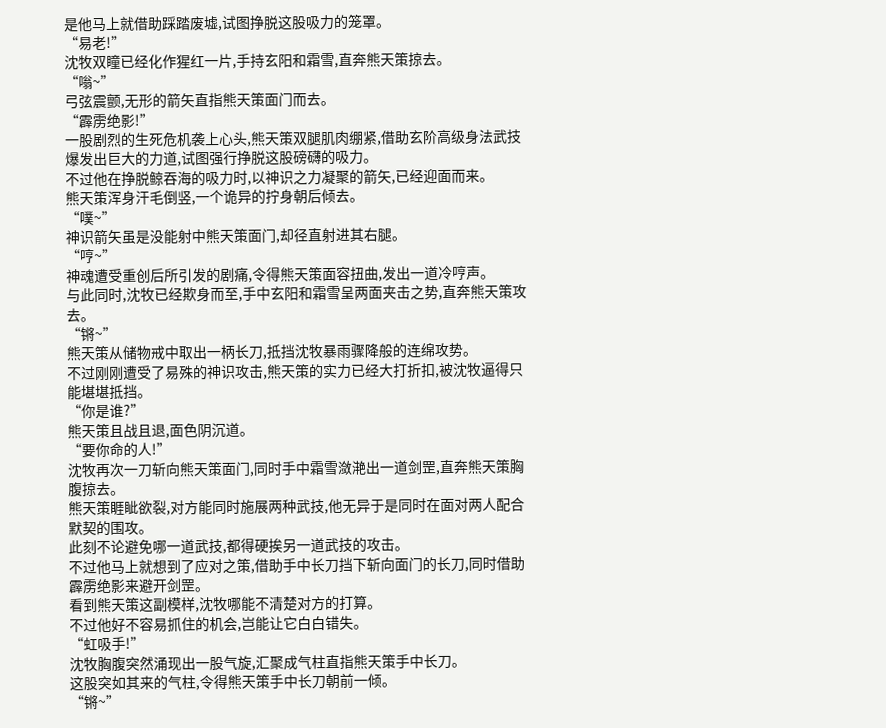是他马上就借助踩踏废墟,试图挣脱这股吸力的笼罩。
“易老!”
沈牧双瞳已经化作猩红一片,手持玄阳和霜雪,直奔熊天策掠去。
“嗡~”
弓弦震颤,无形的箭矢直指熊天策面门而去。
“霹雳绝影!”
一股剧烈的生死危机袭上心头,熊天策双腿肌肉绷紧,借助玄阶高级身法武技爆发出巨大的力道,试图强行挣脱这股磅礴的吸力。
不过他在挣脱鲸吞海的吸力时,以神识之力凝聚的箭矢,已经迎面而来。
熊天策浑身汗毛倒竖,一个诡异的拧身朝后倾去。
“噗~”
神识箭矢虽是没能射中熊天策面门,却径直射进其右腿。
“哼~”
神魂遭受重创后所引发的剧痛,令得熊天策面容扭曲,发出一道冷哼声。
与此同时,沈牧已经欺身而至,手中玄阳和霜雪呈两面夹击之势,直奔熊天策攻去。
“锵~”
熊天策从储物戒中取出一柄长刀,抵挡沈牧暴雨骤降般的连绵攻势。
不过刚刚遭受了易殊的神识攻击,熊天策的实力已经大打折扣,被沈牧逼得只能堪堪抵挡。
“你是谁?”
熊天策且战且退,面色阴沉道。
“要你命的人!”
沈牧再次一刀斩向熊天策面门,同时手中霜雪潋滟出一道剑罡,直奔熊天策胸腹掠去。
熊天策睚眦欲裂,对方能同时施展两种武技,他无异于是同时在面对两人配合默契的围攻。
此刻不论避免哪一道武技,都得硬挨另一道武技的攻击。
不过他马上就想到了应对之策,借助手中长刀挡下斩向面门的长刀,同时借助霹雳绝影来避开剑罡。
看到熊天策这副模样,沈牧哪能不清楚对方的打算。
不过他好不容易抓住的机会,岂能让它白白错失。
“虹吸手!”
沈牧胸腹突然涌现出一股气旋,汇聚成气柱直指熊天策手中长刀。
这股突如其来的气柱,令得熊天策手中长刀朝前一倾。
“锵~”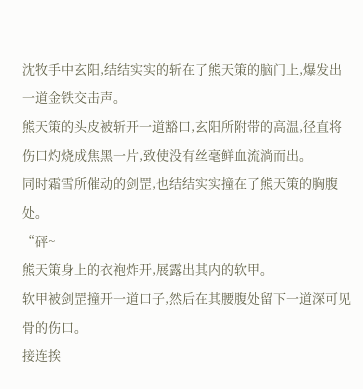沈牧手中玄阳,结结实实的斩在了熊天策的脑门上,爆发出一道金铁交击声。
熊天策的头皮被斩开一道豁口,玄阳所附带的高温,径直将伤口灼烧成焦黑一片,致使没有丝毫鲜血流淌而出。
同时霜雪所催动的剑罡,也结结实实撞在了熊天策的胸腹处。
“砰~
熊天策身上的衣袍炸开,展露出其内的软甲。
软甲被剑罡撞开一道口子,然后在其腰腹处留下一道深可见骨的伤口。
接连挨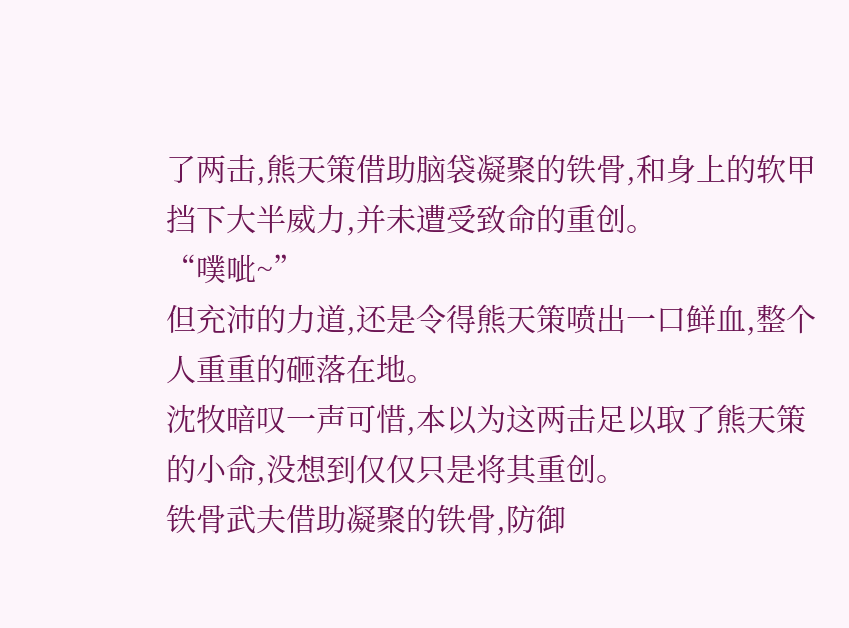了两击,熊天策借助脑袋凝聚的铁骨,和身上的软甲挡下大半威力,并未遭受致命的重创。
“噗呲~”
但充沛的力道,还是令得熊天策喷出一口鲜血,整个人重重的砸落在地。
沈牧暗叹一声可惜,本以为这两击足以取了熊天策的小命,没想到仅仅只是将其重创。
铁骨武夫借助凝聚的铁骨,防御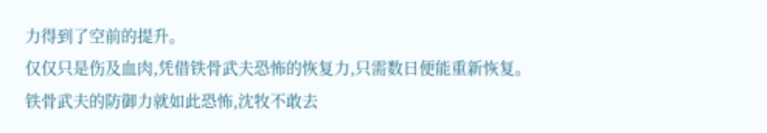力得到了空前的提升。
仅仅只是伤及血肉,凭借铁骨武夫恐怖的恢复力,只需数日便能重新恢复。
铁骨武夫的防御力就如此恐怖,沈牧不敢去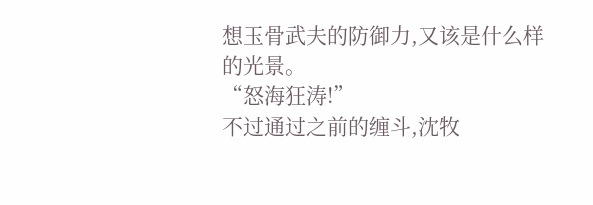想玉骨武夫的防御力,又该是什么样的光景。
“怒海狂涛!”
不过通过之前的缠斗,沈牧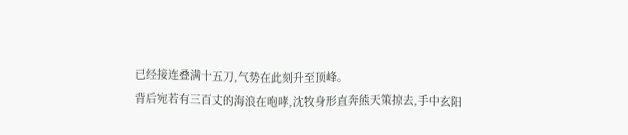已经接连叠满十五刀,气势在此刻升至顶峰。
背后宛若有三百丈的海浪在咆哮,沈牧身形直奔熊天策掠去,手中玄阳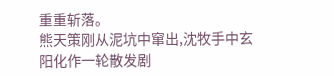重重斩落。
熊天策刚从泥坑中窜出,沈牧手中玄阳化作一轮散发剧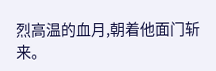烈高温的血月,朝着他面门斩来。